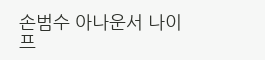손범수 아나운서 나이 프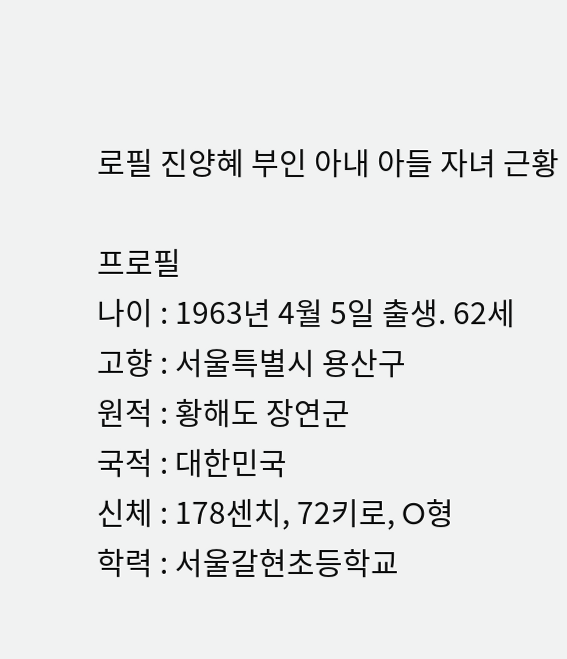로필 진양혜 부인 아내 아들 자녀 근황

프로필
나이 : 1963년 4월 5일 출생. 62세
고향 : 서울특별시 용산구
원적 : 황해도 장연군
국적 : 대한민국
신체 : 178센치, 72키로, O형
학력 : 서울갈현초등학교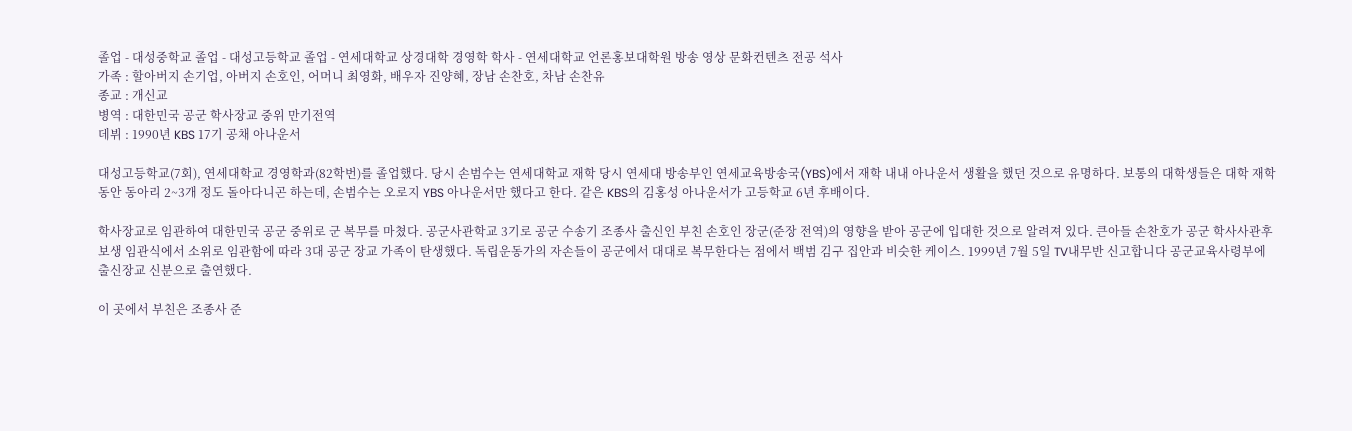졸업 - 대성중학교 졸업 - 대성고등학교 졸업 - 연세대학교 상경대학 경영학 학사 - 연세대학교 언론홍보대학원 방송 영상 문화컨텐츠 전공 석사
가족 : 할아버지 손기업, 아버지 손호인, 어머니 최영화, 배우자 진양혜, 장남 손찬호, 차남 손찬유
종교 : 개신교
병역 : 대한민국 공군 학사장교 중위 만기전역
데뷔 : 1990년 KBS 17기 공채 아나운서

대성고등학교(7회), 연세대학교 경영학과(82학번)를 졸업했다. 당시 손범수는 연세대학교 재학 당시 연세대 방송부인 연세교육방송국(YBS)에서 재학 내내 아나운서 생활을 했던 것으로 유명하다. 보통의 대학생들은 대학 재학 동안 동아리 2~3개 정도 돌아다니곤 하는데, 손범수는 오로지 YBS 아나운서만 했다고 한다. 같은 KBS의 김홍성 아나운서가 고등학교 6년 후배이다.

학사장교로 임관하여 대한민국 공군 중위로 군 복무를 마쳤다. 공군사관학교 3기로 공군 수송기 조종사 출신인 부친 손호인 장군(준장 전역)의 영향을 받아 공군에 입대한 것으로 알려져 있다. 큰아들 손찬호가 공군 학사사관후보생 임관식에서 소위로 임관함에 따라 3대 공군 장교 가족이 탄생했다. 독립운동가의 자손들이 공군에서 대대로 복무한다는 점에서 백범 김구 집안과 비슷한 케이스. 1999년 7월 5일 TV내무반 신고합니다 공군교육사령부에 출신장교 신분으로 출연했다.

이 곳에서 부친은 조종사 준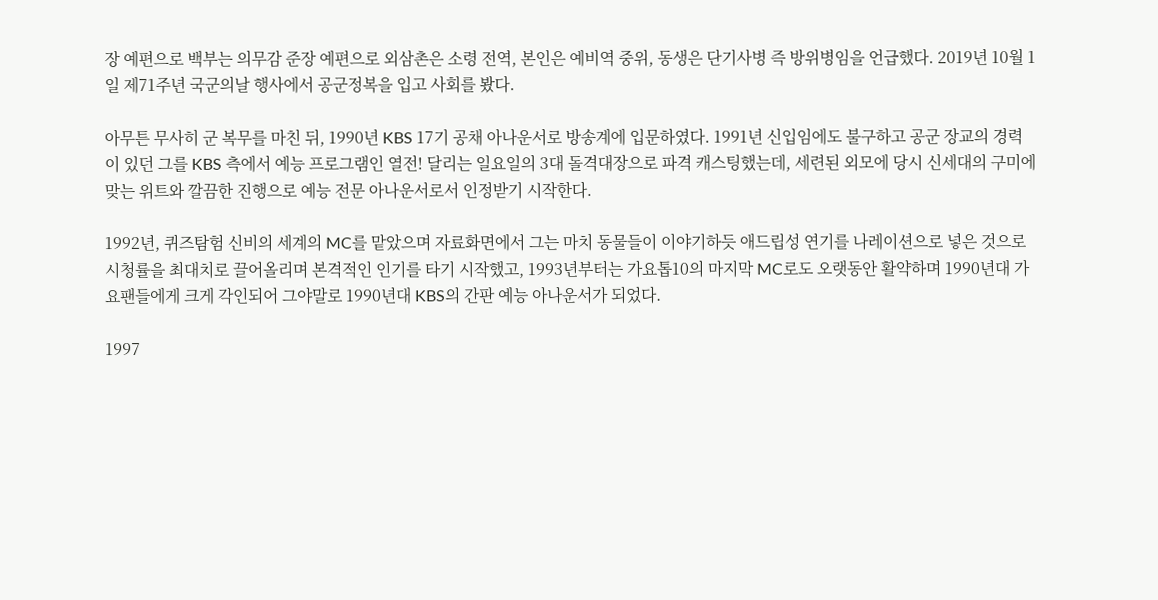장 예편으로 백부는 의무감 준장 예편으로 외삼촌은 소령 전역, 본인은 예비역 중위, 동생은 단기사병 즉 방위병임을 언급했다. 2019년 10월 1일 제71주년 국군의날 행사에서 공군정복을 입고 사회를 봤다.

아무튼 무사히 군 복무를 마친 뒤, 1990년 KBS 17기 공채 아나운서로 방송계에 입문하였다. 1991년 신입임에도 불구하고 공군 장교의 경력이 있던 그를 KBS 측에서 예능 프로그램인 열전! 달리는 일요일의 3대 돌격대장으로 파격 캐스팅했는데, 세련된 외모에 당시 신세대의 구미에 맞는 위트와 깔끔한 진행으로 예능 전문 아나운서로서 인정받기 시작한다.

1992년, 퀴즈탐험 신비의 세계의 MC를 맡았으며 자료화면에서 그는 마치 동물들이 이야기하듯 애드립성 연기를 나레이션으로 넣은 것으로 시청률을 최대치로 끌어올리며 본격적인 인기를 타기 시작했고, 1993년부터는 가요톱10의 마지막 MC로도 오랫동안 활약하며 1990년대 가요팬들에게 크게 각인되어 그야말로 1990년대 KBS의 간판 예능 아나운서가 되었다.

1997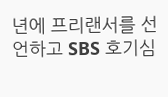년에 프리랜서를 선언하고 SBS 호기심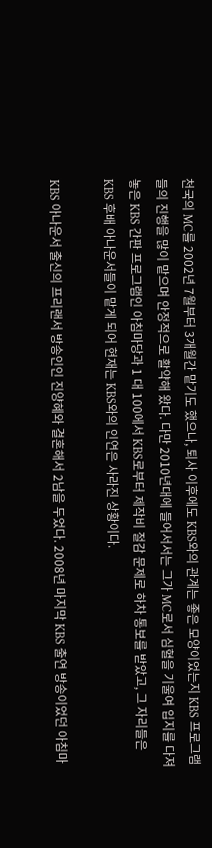천국의 MC를 2002년 7월부터 3개월간 맡기도 했으나, 퇴사 이후에도 KBS와의 관계는 좋은 모양이었는지 KBS 프로그램들의 진행을 많이 맡으며 안정적으로 활약해 왔다. 다만 2010년대에 들어서서는 그가 MC로서 심혈을 기울여 입지를 다져놓은 KBS 간판 프로그램인 아침마당과 1 대 100에서 KBS로부터 제작비 절감 문제로 하차 통보를 받았고, 그 자리들은 KBS 후배 아나운서들이 맡게 되어 현재는 KBS와의 인연은 사라진 상황이다.

KBS 아나운서 출신의 프리랜서 방송인인 진양혜와 결혼해서 2남을 두었다. 2008년 마지막 KBS 출연 방송이었던 아침마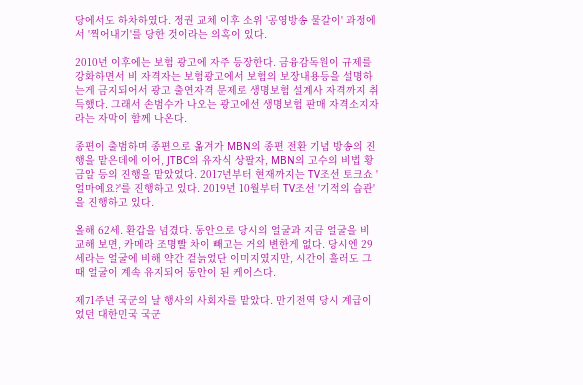당에서도 하차하였다. 정권 교체 이후 소위 '공영방송 물갈이' 과정에서 '찍어내기'를 당한 것이라는 의혹이 있다.

2010년 이후에는 보험 광고에 자주 등장한다. 금융감독원이 규제를 강화하면서 비 자격자는 보험광고에서 보험의 보장내용등을 설명하는게 금지되어서 광고 출연자격 문제로 생명보험 설계사 자격까지 취득했다. 그래서 손범수가 나오는 광고에선 생명보험 판매 자격소지자라는 자막이 함께 나온다.

종편이 출범하며 종편으로 옮겨가 MBN의 종편 전환 기념 방송의 진행을 맡은데에 이어, JTBC의 유자식 상팔자, MBN의 고수의 비법 황금알 등의 진행을 맡았었다. 2017년부터 현재까지는 TV조선 토크쇼 '얼마예요?'를 진행하고 있다. 2019년 10월부터 TV조선 '기적의 습관'을 진행하고 있다.

올해 62세. 환갑을 넘겼다. 동안으로 당시의 얼굴과 지금 얼굴을 비교해 보면, 카메라 조명빨 차이 빼고는 거의 변한게 없다. 당시엔 29세라는 얼굴에 비해 약간 겉늙었단 이미지였지만, 시간이 흘러도 그때 얼굴이 계속 유지되어 동안이 된 케이스다.

제71주년 국군의 날 행사의 사회자를 맡았다. 만기전역 당시 계급이었던 대한민국 국군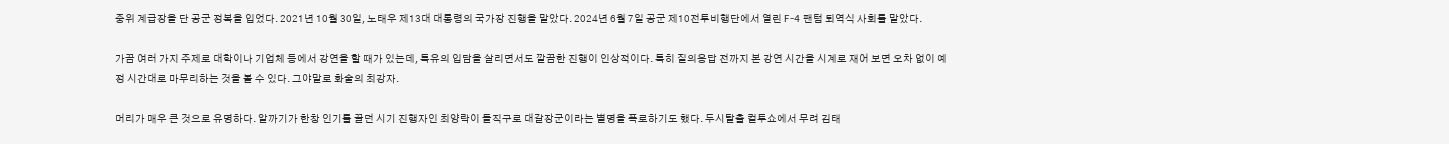중위 계급장을 단 공군 정복을 입었다. 2021년 10월 30일, 노태우 제13대 대통령의 국가장 진행을 맡았다. 2024년 6월 7일 공군 제10전투비행단에서 열린 F-4 팬텀 퇴역식 사회를 맡았다.

가끔 여러 가지 주제로 대학이나 기업체 등에서 강연을 할 때가 있는데, 특유의 입담을 살리면서도 깔끔한 진행이 인상적이다. 특히 질의응답 전까지 본 강연 시간을 시계로 재어 보면 오차 없이 예정 시간대로 마무리하는 것을 볼 수 있다. 그야말로 화술의 최강자.

머리가 매우 큰 것으로 유명하다. 알까기가 한창 인기를 끌던 시기 진행자인 최양락이 돌직구로 대갈장군이라는 별명을 폭로하기도 했다. 두시탈출 컬투쇼에서 무려 김태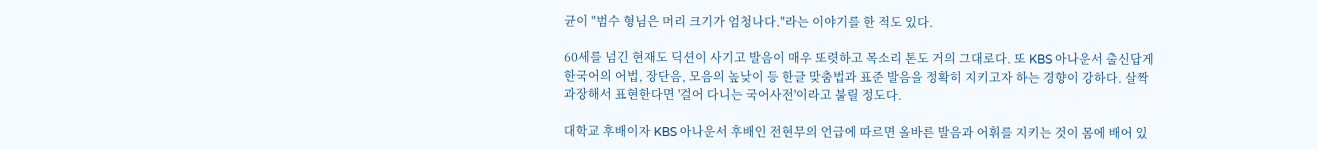균이 "범수 형님은 머리 크기가 엄청나다."라는 이야기를 한 적도 있다.

60세를 넘긴 현재도 딕션이 사기고 발음이 매우 또렷하고 목소리 톤도 거의 그대로다. 또 KBS 아나운서 출신답게 한국어의 어법, 장단음, 모음의 높낮이 등 한글 맞춤법과 표준 발음을 정확히 지키고자 하는 경향이 강하다. 살짝 과장해서 표현한다면 '걸어 다니는 국어사전'이라고 불릴 정도다.

대학교 후배이자 KBS 아나운서 후배인 전현무의 언급에 따르면 올바른 발음과 어휘를 지키는 것이 몸에 배어 있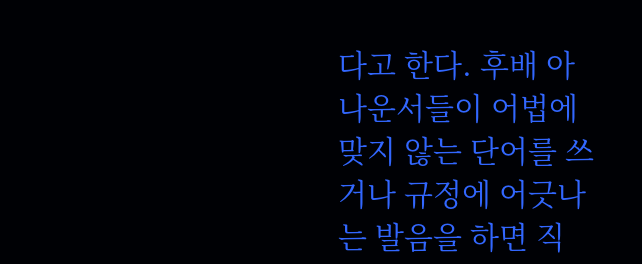다고 한다. 후배 아나운서들이 어법에 맞지 않는 단어를 쓰거나 규정에 어긋나는 발음을 하면 직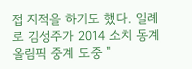접 지적을 하기도 했다. 일례로 김성주가 2014 소치 동계올림픽 중계 도중 "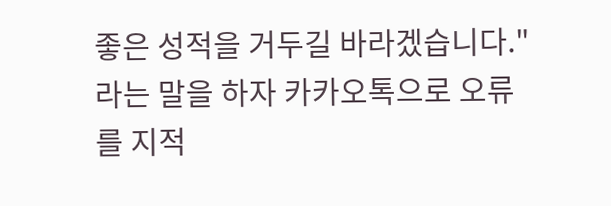좋은 성적을 거두길 바라겠습니다."라는 말을 하자 카카오톡으로 오류를 지적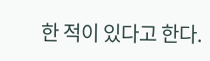한 적이 있다고 한다.